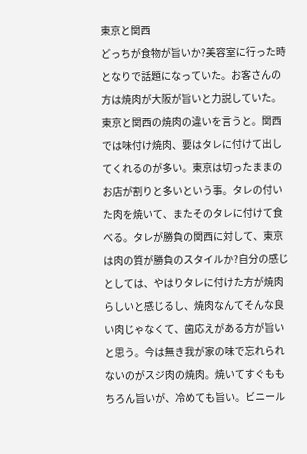東京と関西
どっちが食物が旨いか?美容室に行った時となりで話題になっていた。お客さんの方は焼肉が大阪が旨いと力説していた。東京と関西の焼肉の違いを言うと。関西では味付け焼肉、要はタレに付けて出してくれるのが多い。東京は切ったままのお店が割りと多いという事。タレの付いた肉を焼いて、またそのタレに付けて食べる。タレが勝負の関西に対して、東京は肉の質が勝負のスタイルか?自分の感じとしては、やはりタレに付けた方が焼肉らしいと感じるし、焼肉なんてそんな良い肉じゃなくて、歯応えがある方が旨いと思う。今は無き我が家の味で忘れられないのがスジ肉の焼肉。焼いてすぐももちろん旨いが、冷めても旨い。ビニール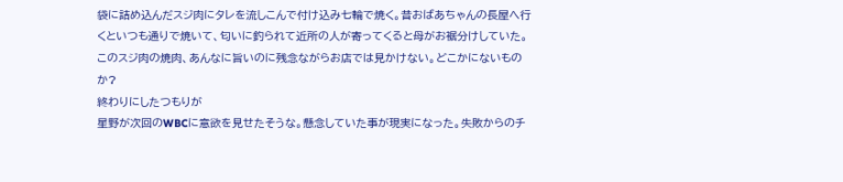袋に詰め込んだスジ肉にタレを流しこんで付け込み七輪で焼く。昔おばあちゃんの長屋へ行くといつも通りで焼いて、匂いに釣られて近所の人が寄ってくると母がお裾分けしていた。このスジ肉の焼肉、あんなに旨いのに残念ながらお店では見かけない。どこかにないものか?
終わりにしたつもりが
星野が次回のWBCに意欲を見せたそうな。懸念していた事が現実になった。失敗からのチ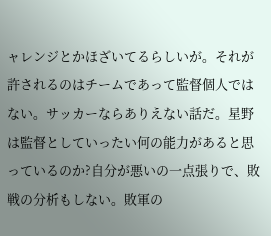ャレンジとかほざいてるらしいが。それが許されるのはチームであって監督個人ではない。サッカーならありえない話だ。星野は監督としていったい何の能力があると思っているのか?自分が悪いの一点張りで、敗戦の分析もしない。敗軍の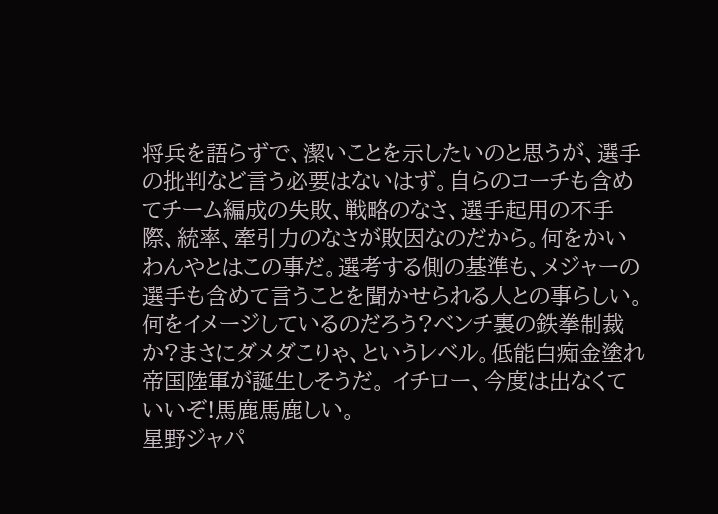将兵を語らずで、潔いことを示したいのと思うが、選手の批判など言う必要はないはず。自らのコーチも含めてチーム編成の失敗、戦略のなさ、選手起用の不手際、統率、牽引力のなさが敗因なのだから。何をかいわんやとはこの事だ。選考する側の基準も、メジャーの選手も含めて言うことを聞かせられる人との事らしい。何をイメージしているのだろう?ベンチ裏の鉄拳制裁か?まさにダメダこりゃ、というレベル。低能白痴金塗れ帝国陸軍が誕生しそうだ。 イチロー、今度は出なくていいぞ!馬鹿馬鹿しい。
星野ジャパ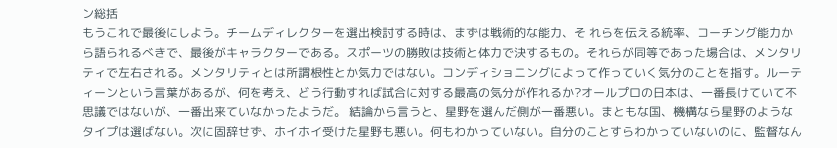ン総括
もうこれで最後にしよう。チームディレクターを選出検討する時は、まずは戦術的な能力、そ れらを伝える統率、コーチング能力から語られるべきで、最後がキャラクターである。スポーツの勝敗は技術と体力で決するもの。それらが同等であった場合は、メンタリティで左右される。メンタリティとは所謂根性とか気力ではない。コンディショニングによって作っていく気分のことを指す。ルーティーンという言葉があるが、何を考え、どう行動すれば試合に対する最高の気分が作れるか?オールプロの日本は、一番長けていて不思議ではないが、一番出来ていなかったようだ。 結論から言うと、星野を選んだ側が一番悪い。まともな国、機構なら星野のようなタイプは選ばない。次に固辞せず、ホイホイ受けた星野も悪い。何もわかっていない。自分のことすらわかっていないのに、監督なん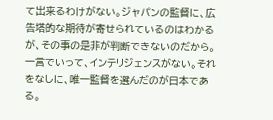て出来るわけがない。ジャパンの監督に、広告塔的な期待が寄せられているのはわかるが、その事の是非が判断できないのだから。一言でいって、インテリジェンスがない。それをなしに、唯一監督を選んだのが日本である。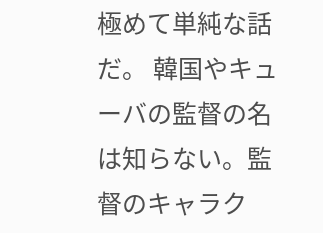極めて単純な話だ。 韓国やキューバの監督の名は知らない。監督のキャラク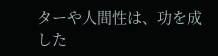ターや人間性は、功を成した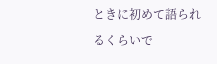ときに初めて語られるくらいで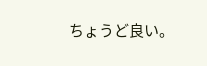ちょうど良い。